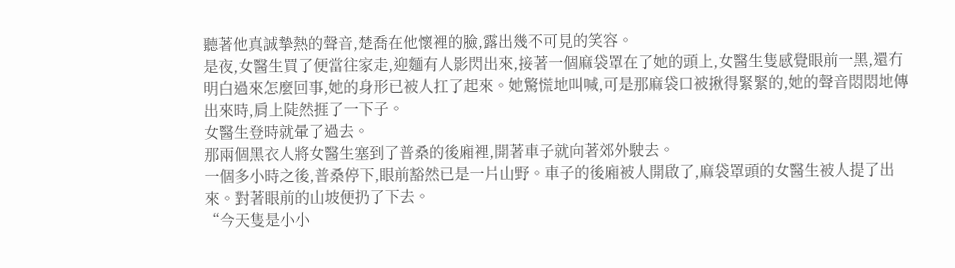聽著他真誠摯熱的聲音,楚喬在他懷裡的臉,露出幾不可見的笑容。
是夜,女醫生買了便當往家走,迎麵有人影閃出來,接著一個麻袋罩在了她的頭上,女醫生隻感覺眼前一黑,還冇明白過來怎麼回事,她的身形已被人扛了起來。她驚慌地叫喊,可是那麻袋口被揪得緊緊的,她的聲音悶悶地傳出來時,肩上陡然捱了一下子。
女醫生登時就暈了過去。
那兩個黑衣人將女醫生塞到了普桑的後廂裡,開著車子就向著郊外駛去。
一個多小時之後,普桑停下,眼前豁然已是一片山野。車子的後廂被人開啟了,麻袋罩頭的女醫生被人提了出來。對著眼前的山坡便扔了下去。
“今天隻是小小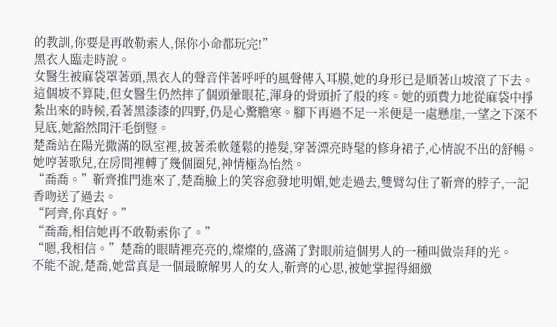的教訓,你要是再敢勒索人,保你小命都玩完!”
黑衣人臨走時說。
女醫生被麻袋罩著頭,黑衣人的聲音伴著呼呼的風聲傳入耳膜,她的身形已是順著山坡滾了下去。
這個坡不算陡,但女醫生仍然摔了個頭暈眼花,渾身的骨頭折了般的疼。她的頭費力地從麻袋中掙紮出來的時候,看著黑漆漆的四野,仍是心驚膽寒。腳下再過不足一米便是一處懸崖,一望之下深不見底,她豁然間汗毛倒豎。
楚喬站在陽光撒滿的臥室裡,披著柔軟蓬鬆的捲髮,穿著漂亮時髦的修身裙子,心情說不出的舒暢。
她哼著歌兒,在房間裡轉了幾個圈兒,神情極為怡然。
“喬喬。”靳齊推門進來了,楚喬臉上的笑容愈發地明媚,她走過去,雙臂勾住了靳齊的脖子,一記香吻送了過去。
“阿齊,你真好。”
“喬喬,相信她再不敢勒索你了。”
“嗯,我相信。”楚喬的眼睛裡亮亮的,燦燦的,盛滿了對眼前這個男人的一種叫做崇拜的光。
不能不說,楚喬,她當真是一個最瞭解男人的女人,靳齊的心思,被她掌握得細緻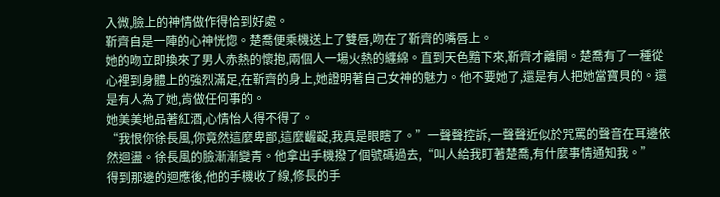入微,臉上的神情做作得恰到好處。
靳齊自是一陣的心神恍惚。楚喬便乘機送上了雙唇,吻在了靳齊的嘴唇上。
她的吻立即換來了男人赤熱的懷抱,兩個人一場火熱的纏綿。直到天色黯下來,靳齊才離開。楚喬有了一種從心裡到身體上的強烈滿足,在靳齊的身上,她證明著自己女神的魅力。他不要她了,還是有人把她當寶貝的。還是有人為了她,肯做任何事的。
她美美地品著紅酒,心情怡人得不得了。
“我恨你徐長風,你竟然這麼卑鄙,這麼齷齪,我真是眼瞎了。”一聲聲控訴,一聲聲近似於咒罵的聲音在耳邊依然迴盪。徐長風的臉漸漸變青。他拿出手機撥了個號碼過去,“叫人給我盯著楚喬,有什麼事情通知我。”
得到那邊的迴應後,他的手機收了線,修長的手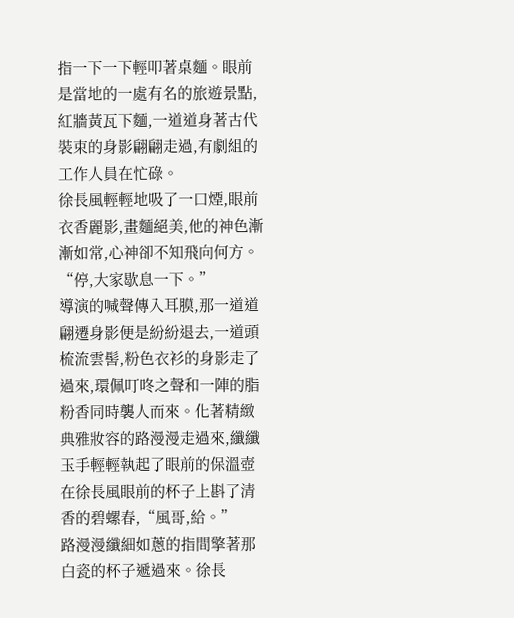指一下一下輕叩著桌麵。眼前是當地的一處有名的旅遊景點,紅牆黃瓦下麵,一道道身著古代裝束的身影翩翩走過,有劇組的工作人員在忙碌。
徐長風輕輕地吸了一口煙,眼前衣香麗影,畫麵絕美,他的神色漸漸如常,心神卻不知飛向何方。
“停,大家歇息一下。”
導演的喊聲傳入耳膜,那一道道翩遷身影便是紛紛退去,一道頭梳流雲髻,粉色衣衫的身影走了過來,環佩叮咚之聲和一陣的脂粉香同時襲人而來。化著精緻典雅妝容的路漫漫走過來,纖纖玉手輕輕執起了眼前的保溫壺在徐長風眼前的杯子上斟了清香的碧螺春,“風哥,給。”
路漫漫纖細如蔥的指間擎著那白瓷的杯子遞過來。徐長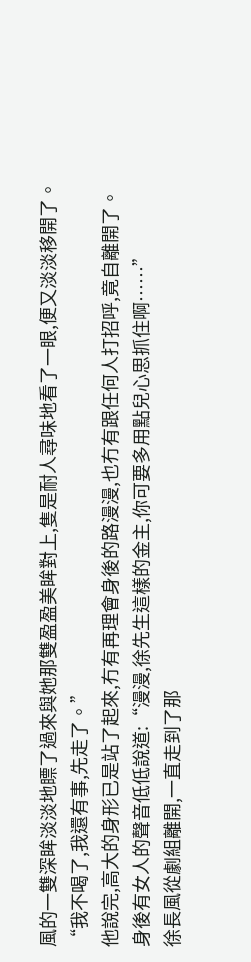風的一雙深眸淡淡地瞟了過來與她那雙盈盈美眸對上,隻是耐人尋味地看了一眼,便又淡淡移開了。
“我不喝了,我還有事,先走了。”
他說完,高大的身形已是站了起來,冇有再理會身後的路漫漫,也冇有跟任何人打招呼,竟自離開了。
身後有女人的聲音低低說道:“漫漫,徐先生這樣的金主,你可要多用點兒心思抓住啊……”
徐長風從劇組離開,一直走到了那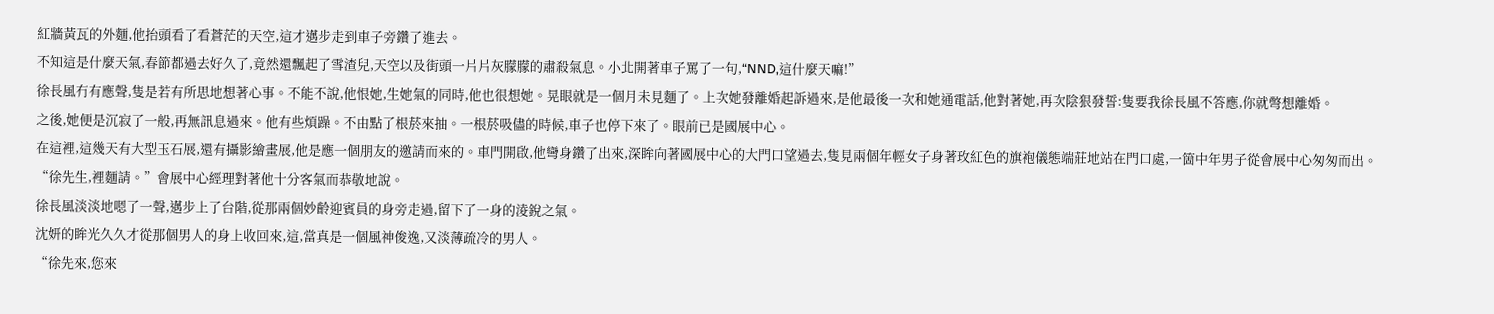紅牆黃瓦的外麵,他抬頭看了看蒼茫的天空,這才邁步走到車子旁鑽了進去。
不知這是什麼天氣,春節都過去好久了,竟然還飄起了雪渣兒,天空以及街頭一片片灰朦朦的肅殺氣息。小北開著車子罵了一句,“NND,這什麼天嘛!”
徐長風冇有應聲,隻是若有所思地想著心事。不能不說,他恨她,生她氣的同時,他也很想她。晃眼就是一個月未見麵了。上次她發離婚起訴過來,是他最後一次和她通電話,他對著她,再次陰狠發誓:隻要我徐長風不答應,你就彆想離婚。
之後,她便是沉寂了一般,再無訊息過來。他有些煩躁。不由點了根菸來抽。一根菸吸儘的時候,車子也停下來了。眼前已是國展中心。
在這裡,這幾天有大型玉石展,還有攝影繪畫展,他是應一個朋友的邀請而來的。車門開啟,他彎身鑽了出來,深眸向著國展中心的大門口望過去,隻見兩個年輕女子身著玫紅色的旗袍儀態端莊地站在門口處,一箇中年男子從會展中心匆匆而出。
“徐先生,裡麵請。”會展中心經理對著他十分客氣而恭敬地說。
徐長風淡淡地嗯了一聲,邁步上了台階,從那兩個妙齡迎賓員的身旁走過,留下了一身的淩銳之氣。
沈妍的眸光久久才從那個男人的身上收回來,這,當真是一個風神俊逸,又淡薄疏冷的男人。
“徐先來,您來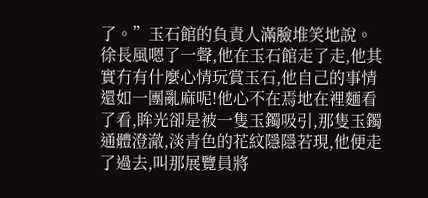了。”玉石館的負責人滿臉堆笑地說。
徐長風嗯了一聲,他在玉石館走了走,他其實冇有什麼心情玩賞玉石,他自己的事情還如一團亂麻呢!他心不在焉地在裡麵看了看,眸光卻是被一隻玉鐲吸引,那隻玉鐲通體澄澈,淡青色的花紋隱隱若現,他便走了過去,叫那展覽員將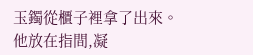玉鐲從櫃子裡拿了出來。他放在指間,凝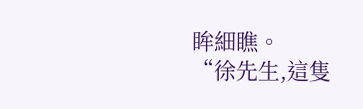眸細瞧。
“徐先生,這隻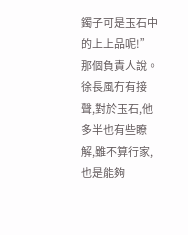鐲子可是玉石中的上上品呢!”那個負責人說。
徐長風冇有接聲,對於玉石,他多半也有些瞭解,雖不算行家,也是能夠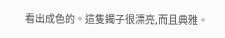看出成色的。這隻鐲子很漂亮,而且典雅。